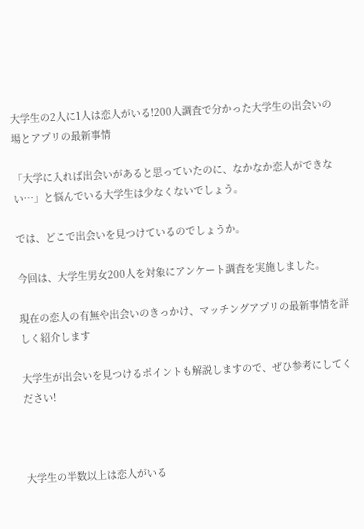大学生の2人に1人は恋人がいる!200人調査で分かった大学生の出会いの場とアプリの最新事情

「大学に入れば出会いがあると思っていたのに、なかなか恋人ができない…」と悩んでいる大学生は少なくないでしょう。

では、どこで出会いを見つけているのでしょうか。

今回は、大学生男女200人を対象にアンケート調査を実施しました。

現在の恋人の有無や出会いのきっかけ、マッチングアプリの最新事情を詳しく紹介します

大学生が出会いを見つけるポイントも解説しますので、ぜひ参考にしてください!



大学生の半数以上は恋人がいる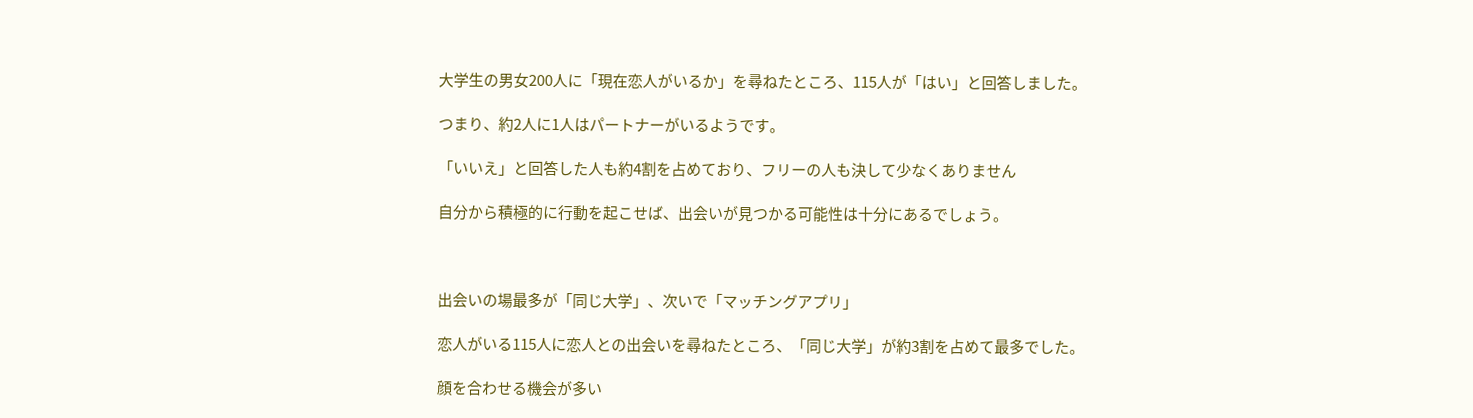大学生の男女200人に「現在恋人がいるか」を尋ねたところ、115人が「はい」と回答しました。

つまり、約2人に1人はパートナーがいるようです。

「いいえ」と回答した人も約4割を占めており、フリーの人も決して少なくありません

自分から積極的に行動を起こせば、出会いが見つかる可能性は十分にあるでしょう。



出会いの場最多が「同じ大学」、次いで「マッチングアプリ」

恋人がいる115人に恋人との出会いを尋ねたところ、「同じ大学」が約3割を占めて最多でした。

顔を合わせる機会が多い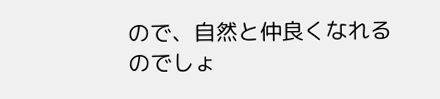ので、自然と仲良くなれるのでしょ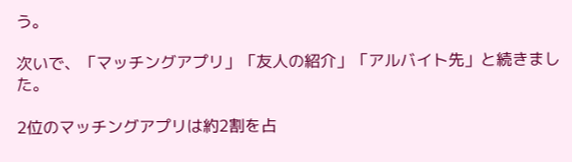う。

次いで、「マッチングアプリ」「友人の紹介」「アルバイト先」と続きました。

2位のマッチングアプリは約2割を占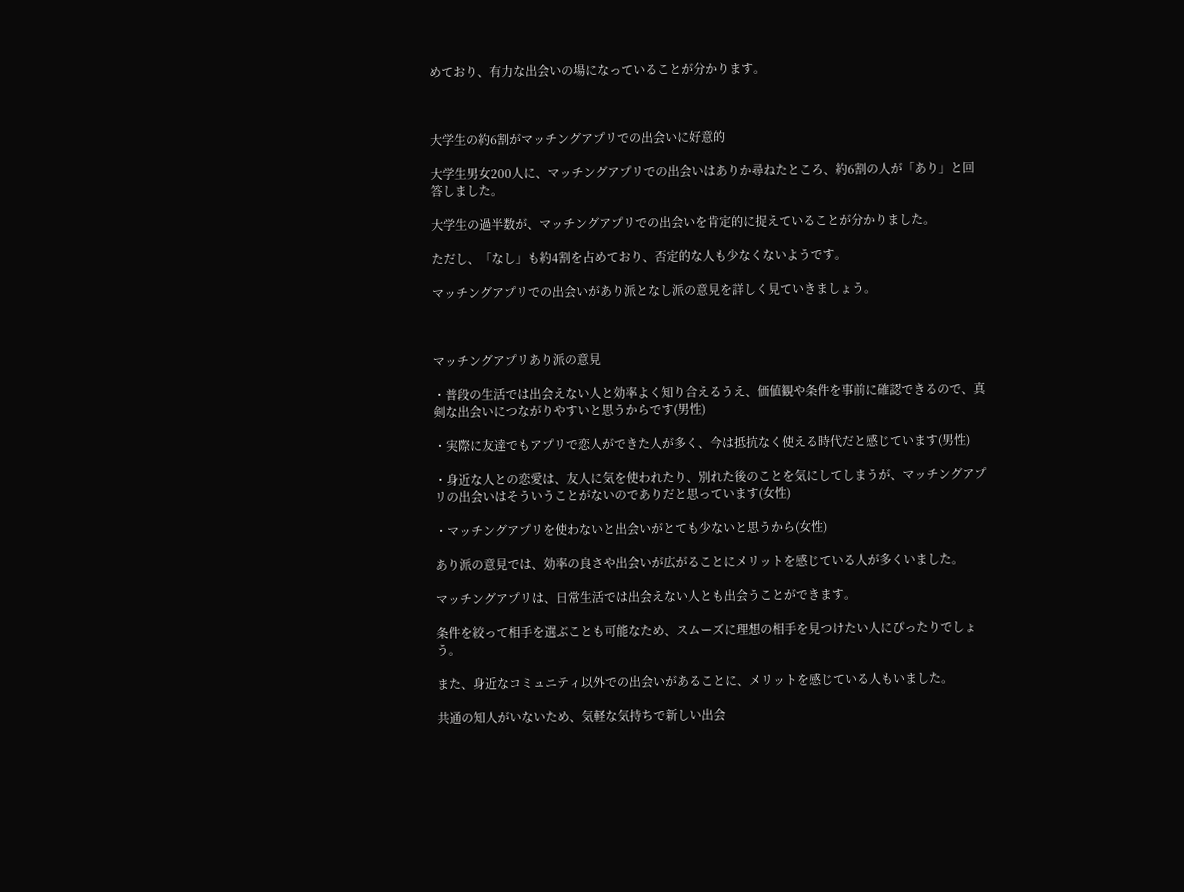めており、有力な出会いの場になっていることが分かります。



大学生の約6割がマッチングアプリでの出会いに好意的

大学生男女200人に、マッチングアプリでの出会いはありか尋ねたところ、約6割の人が「あり」と回答しました。

大学生の過半数が、マッチングアプリでの出会いを肯定的に捉えていることが分かりました。

ただし、「なし」も約4割を占めており、否定的な人も少なくないようです。

マッチングアプリでの出会いがあり派となし派の意見を詳しく見ていきましょう。



マッチングアプリあり派の意見

・普段の生活では出会えない人と効率よく知り合えるうえ、価値観や条件を事前に確認できるので、真剣な出会いにつながりやすいと思うからです(男性)

・実際に友達でもアプリで恋人ができた人が多く、今は抵抗なく使える時代だと感じています(男性)

・身近な人との恋愛は、友人に気を使われたり、別れた後のことを気にしてしまうが、マッチングアプリの出会いはそういうことがないのでありだと思っています(女性)

・マッチングアプリを使わないと出会いがとても少ないと思うから(女性)

あり派の意見では、効率の良さや出会いが広がることにメリットを感じている人が多くいました。

マッチングアプリは、日常生活では出会えない人とも出会うことができます。

条件を絞って相手を選ぶことも可能なため、スムーズに理想の相手を見つけたい人にぴったりでしょう。

また、身近なコミュニティ以外での出会いがあることに、メリットを感じている人もいました。

共通の知人がいないため、気軽な気持ちで新しい出会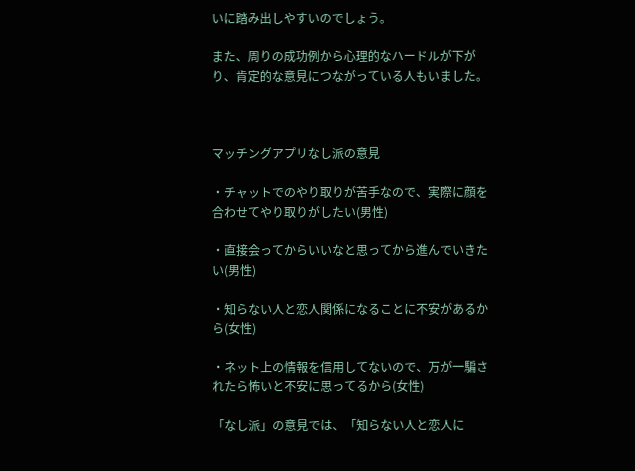いに踏み出しやすいのでしょう。

また、周りの成功例から心理的なハードルが下がり、肯定的な意見につながっている人もいました。



マッチングアプリなし派の意見

・チャットでのやり取りが苦手なので、実際に顔を合わせてやり取りがしたい(男性)

・直接会ってからいいなと思ってから進んでいきたい(男性)

・知らない人と恋人関係になることに不安があるから(女性)

・ネット上の情報を信用してないので、万が一騙されたら怖いと不安に思ってるから(女性)

「なし派」の意見では、「知らない人と恋人に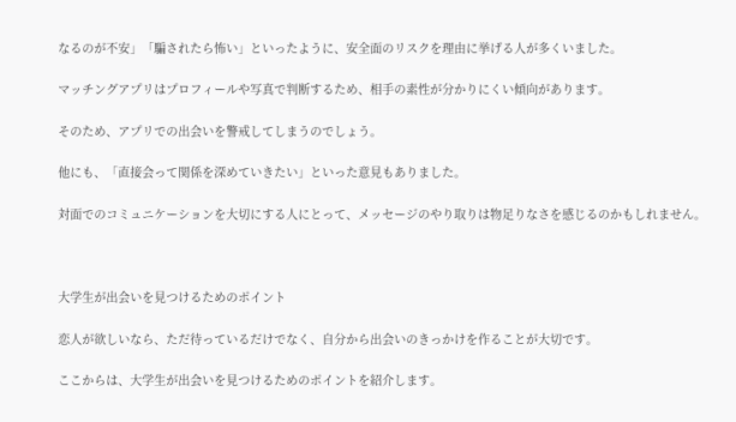なるのが不安」「騙されたら怖い」といったように、安全面のリスクを理由に挙げる人が多くいました。

マッチングアプリはプロフィールや写真で判断するため、相手の素性が分かりにくい傾向があります。

そのため、アプリでの出会いを警戒してしまうのでしょう。

他にも、「直接会って関係を深めていきたい」といった意見もありました。

対面でのコミュニケーションを大切にする人にとって、メッセージのやり取りは物足りなさを感じるのかもしれません。



大学生が出会いを見つけるためのポイント

恋人が欲しいなら、ただ待っているだけでなく、自分から出会いのきっかけを作ることが大切です。

ここからは、大学生が出会いを見つけるためのポイントを紹介します。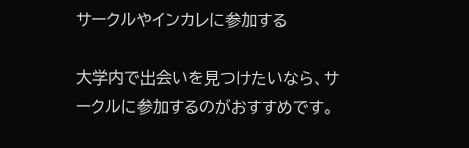サークルやインカレに参加する

大学内で出会いを見つけたいなら、サークルに参加するのがおすすめです。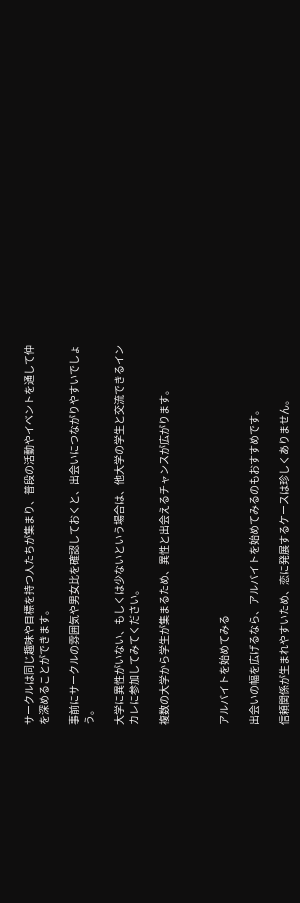サークルは同じ趣味や目標を持つ人たちが集まり、普段の活動やイベントを通して仲を深めることができます。

事前にサークルの雰囲気や男女比を確認しておくと、出会いにつながりやすいでしょう。

大学に異性がいない、もしくは少ないという場合は、他大学の学生と交流できるインカレに参加してみてください。

複数の大学から学生が集まるため、異性と出会えるチャンスが広がります。



アルバイトを始めてみる

出会いの幅を広げるなら、アルバイトを始めてみるのもおすすめです。

信頼関係が生まれやすいため、恋に発展するケースは珍しくありません。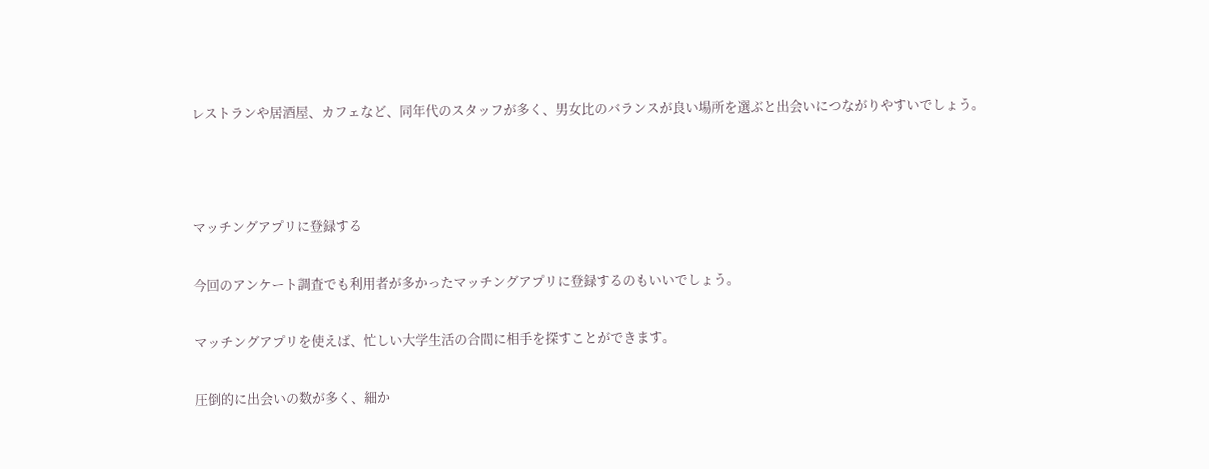レストランや居酒屋、カフェなど、同年代のスタッフが多く、男女比のバランスが良い場所を選ぶと出会いにつながりやすいでしょう。



マッチングアプリに登録する

今回のアンケート調査でも利用者が多かったマッチングアプリに登録するのもいいでしょう。

マッチングアプリを使えば、忙しい大学生活の合間に相手を探すことができます。

圧倒的に出会いの数が多く、細か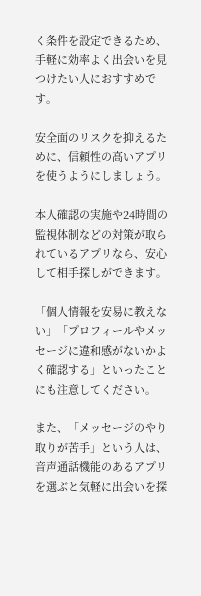く条件を設定できるため、手軽に効率よく出会いを見つけたい人におすすめです。

安全面のリスクを抑えるために、信頼性の高いアプリを使うようにしましょう。

本人確認の実施や24時間の監視体制などの対策が取られているアプリなら、安心して相手探しができます。

「個人情報を安易に教えない」「プロフィールやメッセージに違和感がないかよく確認する」といったことにも注意してください。

また、「メッセージのやり取りが苦手」という人は、音声通話機能のあるアプリを選ぶと気軽に出会いを探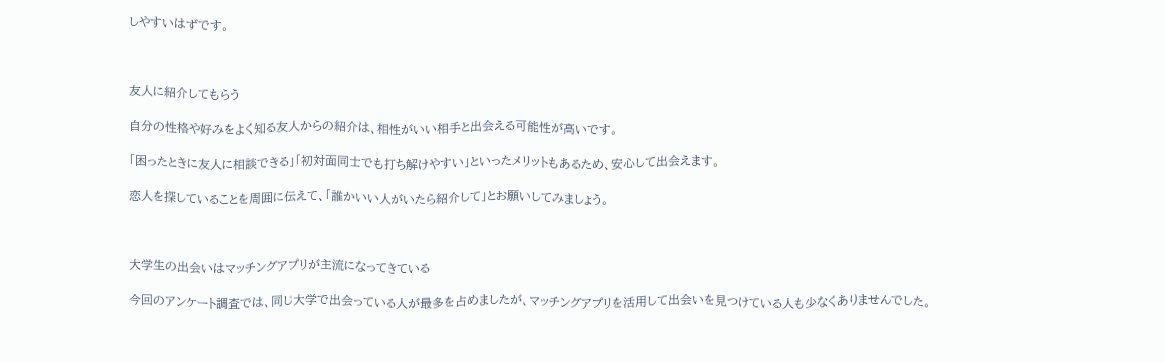しやすいはずです。



友人に紹介してもらう

自分の性格や好みをよく知る友人からの紹介は、相性がいい相手と出会える可能性が高いです。

「困ったときに友人に相談できる」「初対面同士でも打ち解けやすい」といったメリットもあるため、安心して出会えます。

恋人を探していることを周囲に伝えて、「誰かいい人がいたら紹介して」とお願いしてみましょう。



大学生の出会いはマッチングアプリが主流になってきている

今回のアンケート調査では、同じ大学で出会っている人が最多を占めましたが、マッチングアプリを活用して出会いを見つけている人も少なくありませんでした。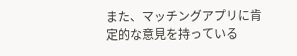また、マッチングアプリに肯定的な意見を持っている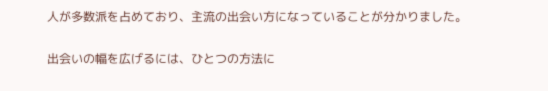人が多数派を占めており、主流の出会い方になっていることが分かりました。

出会いの幅を広げるには、ひとつの方法に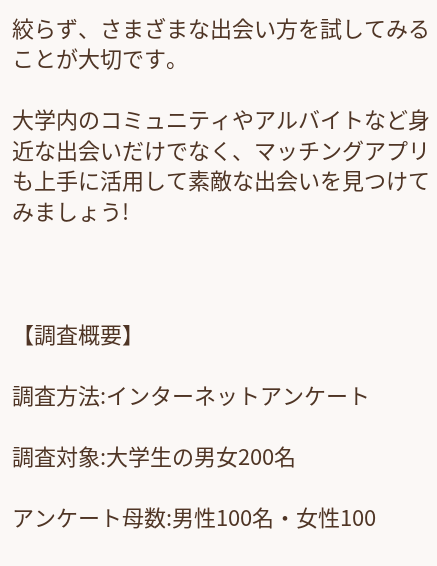絞らず、さまざまな出会い方を試してみることが大切です。

大学内のコミュニティやアルバイトなど身近な出会いだけでなく、マッチングアプリも上手に活用して素敵な出会いを見つけてみましょう!



【調査概要】

調査方法:インターネットアンケート

調査対象:大学生の男女200名

アンケート母数:男性100名・女性100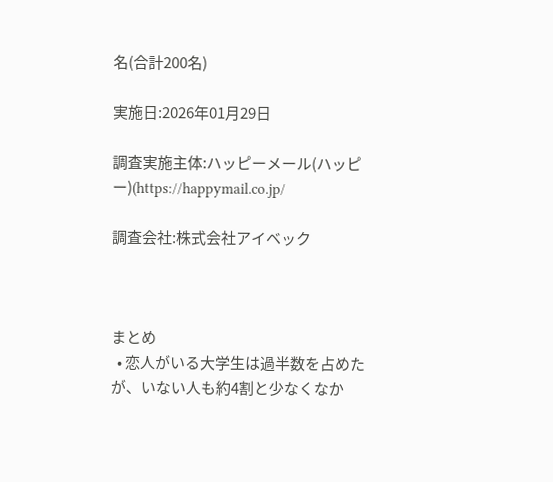名(合計200名)

実施日:2026年01月29日

調査実施主体:ハッピーメール(ハッピー)(https://happymail.co.jp/

調査会社:株式会社アイベック



まとめ
  • 恋人がいる大学生は過半数を占めたが、いない人も約4割と少なくなか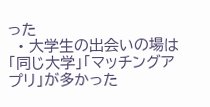った
  • 大学生の出会いの場は「同じ大学」「マッチングアプリ」が多かった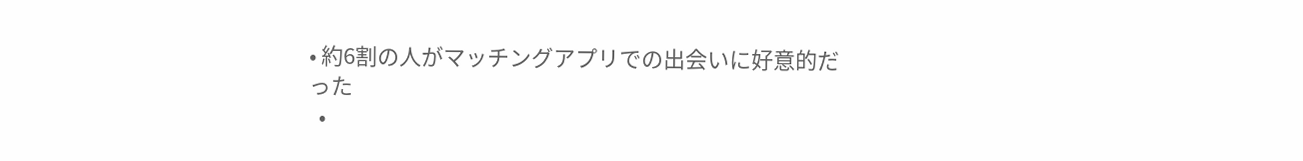• 約6割の人がマッチングアプリでの出会いに好意的だった
  •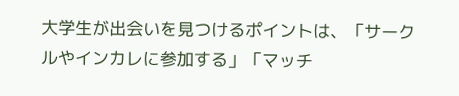大学生が出会いを見つけるポイントは、「サークルやインカレに参加する」「マッチ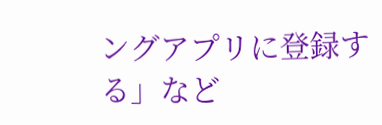ングアプリに登録する」など